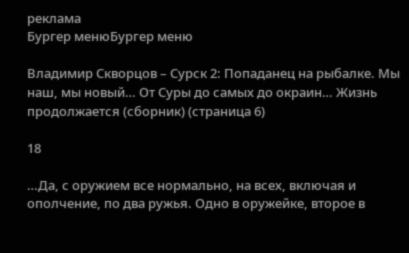реклама
Бургер менюБургер меню

Владимир Скворцов – Сурск 2: Попаданец на рыбалке. Мы наш, мы новый… От Суры до самых до окраин… Жизнь продолжается (сборник) (страница 6)

18

…Да, с оружием все нормально, на всех, включая и ополчение, по два ружья. Одно в оружейке, второе в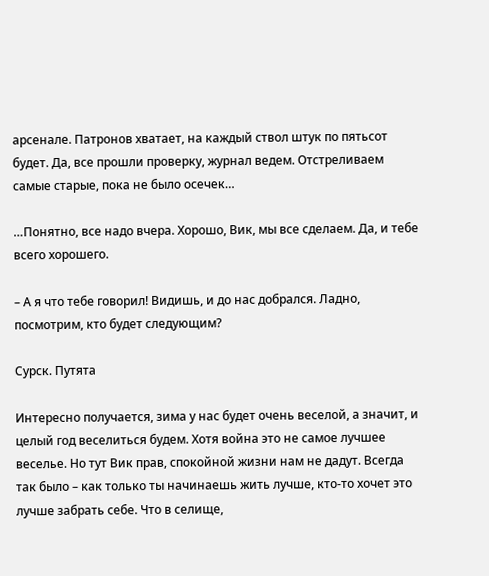арсенале. Патронов хватает, на каждый ствол штук по пятьсот будет. Да, все прошли проверку, журнал ведем. Отстреливаем самые старые, пока не было осечек…

…Понятно, все надо вчера. Хорошо, Вик, мы все сделаем. Да, и тебе всего хорошего.

– А я что тебе говорил! Видишь, и до нас добрался. Ладно, посмотрим, кто будет следующим?

Сурск. Путята

Интересно получается, зима у нас будет очень веселой, а значит, и целый год веселиться будем. Хотя война это не самое лучшее веселье. Но тут Вик прав, спокойной жизни нам не дадут. Всегда так было – как только ты начинаешь жить лучше, кто-то хочет это лучше забрать себе. Что в селище,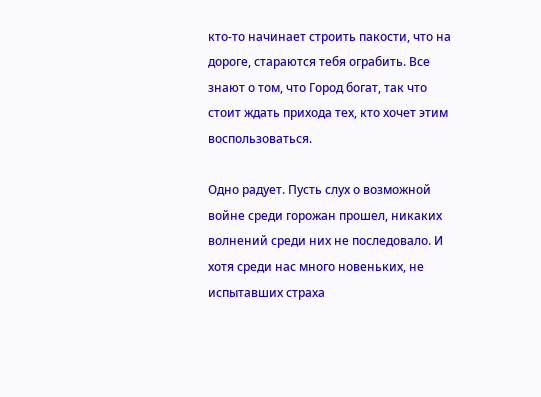кто-то начинает строить пакости, что на дороге, стараются тебя ограбить. Все знают о том, что Город богат, так что стоит ждать прихода тех, кто хочет этим воспользоваться.

Одно радует. Пусть слух о возможной войне среди горожан прошел, никаких волнений среди них не последовало. И хотя среди нас много новеньких, не испытавших страха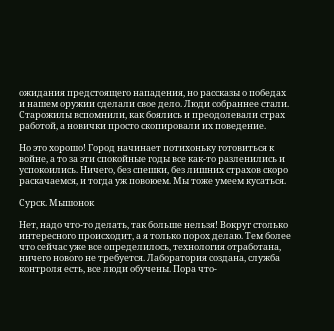ожидания предстоящего нападения, но рассказы о победах и нашем оружии сделали свое дело. Люди собраннее стали. Старожилы вспомнили, как боялись и преодолевали страх работой, а новички просто скопировали их поведение.

Но это хорошо! Город начинает потихоньку готовиться к войне, а то за эти спокойные годы все как-то разленились и успокоились. Ничего, без спешки, без лишних страхов скоро раскачаемся, и тогда уж повоюем. Мы тоже умеем кусаться.

Сурск. Мышонок

Нет, надо что-то делать, так больше нельзя! Вокруг столько интересного происходит, а я только порох делаю. Тем более что сейчас уже все определилось, технология отработана, ничего нового не требуется. Лаборатория создана, служба контроля есть, все люди обучены. Пора что-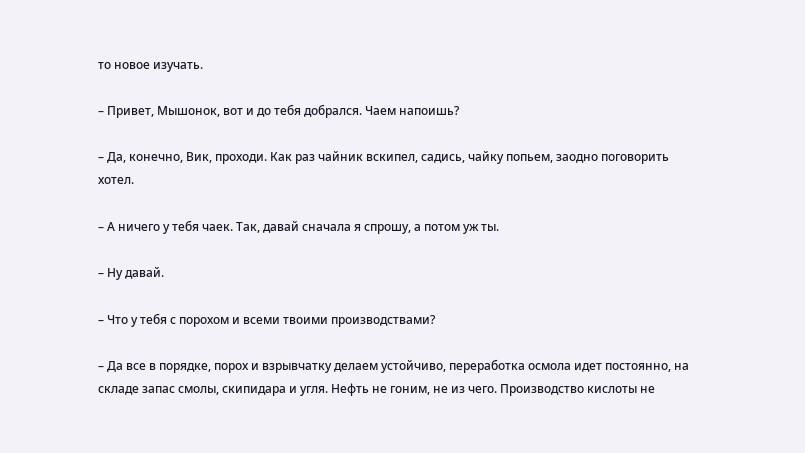то новое изучать.

– Привет, Мышонок, вот и до тебя добрался. Чаем напоишь?

– Да, конечно, Вик, проходи. Как раз чайник вскипел, садись, чайку попьем, заодно поговорить хотел.

– А ничего у тебя чаек. Так, давай сначала я спрошу, а потом уж ты.

– Ну давай.

– Что у тебя с порохом и всеми твоими производствами?

– Да все в порядке, порох и взрывчатку делаем устойчиво, переработка осмола идет постоянно, на складе запас смолы, скипидара и угля. Нефть не гоним, не из чего. Производство кислоты не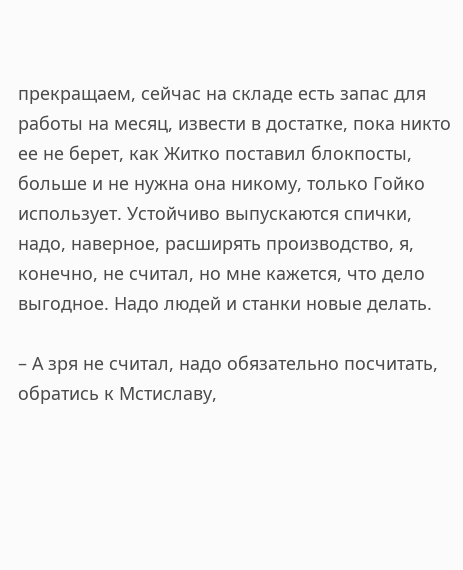прекращаем, сейчас на складе есть запас для работы на месяц, извести в достатке, пока никто ее не берет, как Житко поставил блокпосты, больше и не нужна она никому, только Гойко использует. Устойчиво выпускаются спички, надо, наверное, расширять производство, я, конечно, не считал, но мне кажется, что дело выгодное. Надо людей и станки новые делать.

– А зря не считал, надо обязательно посчитать, обратись к Мстиславу,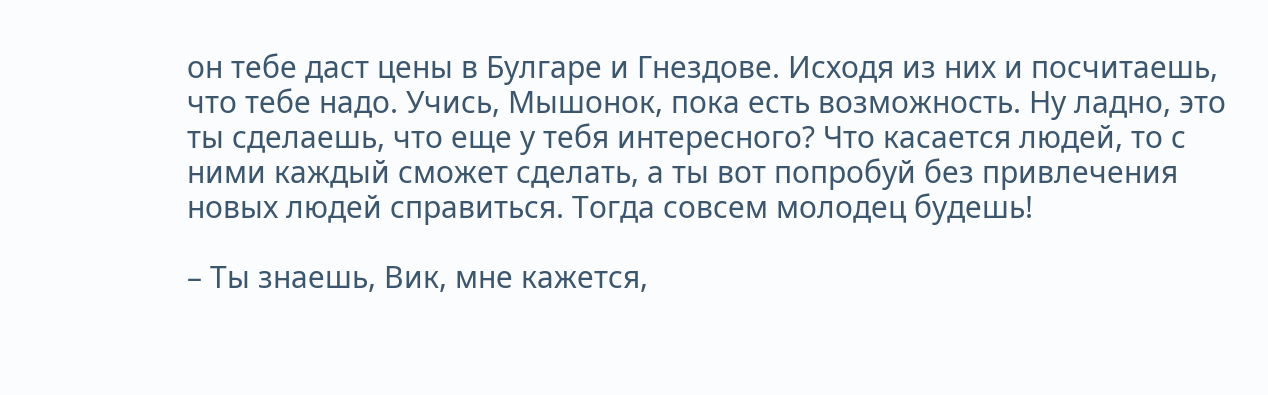он тебе даст цены в Булгаре и Гнездове. Исходя из них и посчитаешь, что тебе надо. Учись, Мышонок, пока есть возможность. Ну ладно, это ты сделаешь, что еще у тебя интересного? Что касается людей, то с ними каждый сможет сделать, а ты вот попробуй без привлечения новых людей справиться. Тогда совсем молодец будешь!

– Ты знаешь, Вик, мне кажется,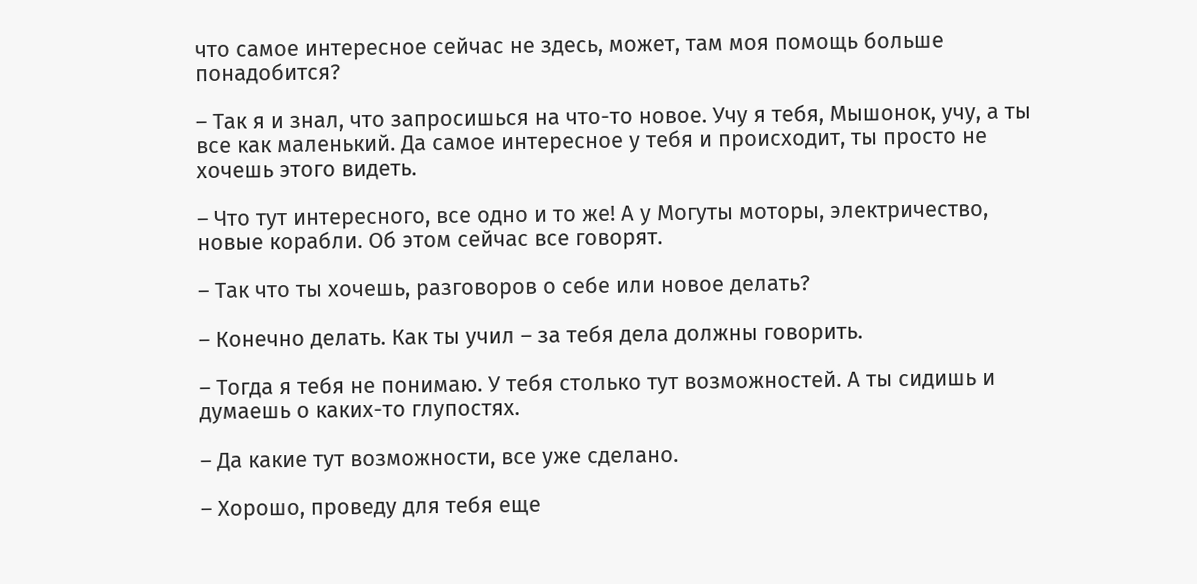что самое интересное сейчас не здесь, может, там моя помощь больше понадобится?

– Так я и знал, что запросишься на что-то новое. Учу я тебя, Мышонок, учу, а ты все как маленький. Да самое интересное у тебя и происходит, ты просто не хочешь этого видеть.

– Что тут интересного, все одно и то же! А у Могуты моторы, электричество, новые корабли. Об этом сейчас все говорят.

– Так что ты хочешь, разговоров о себе или новое делать?

– Конечно делать. Как ты учил – за тебя дела должны говорить.

– Тогда я тебя не понимаю. У тебя столько тут возможностей. А ты сидишь и думаешь о каких-то глупостях.

– Да какие тут возможности, все уже сделано.

– Хорошо, проведу для тебя еще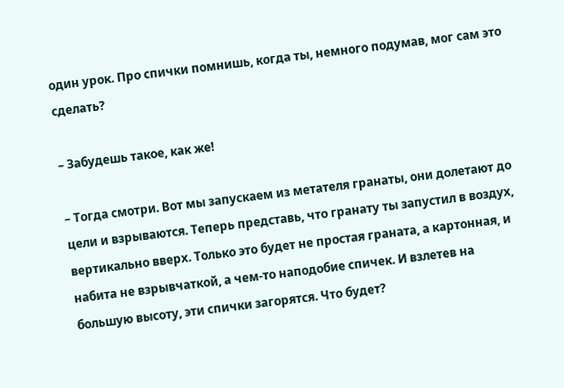один урок. Про спички помнишь, когда ты, немного подумав, мог сам это сделать?

– Забудешь такое, как же!

– Тогда смотри. Вот мы запускаем из метателя гранаты, они долетают до цели и взрываются. Теперь представь, что гранату ты запустил в воздух, вертикально вверх. Только это будет не простая граната, а картонная, и набита не взрывчаткой, а чем-то наподобие спичек. И взлетев на большую высоту, эти спички загорятся. Что будет?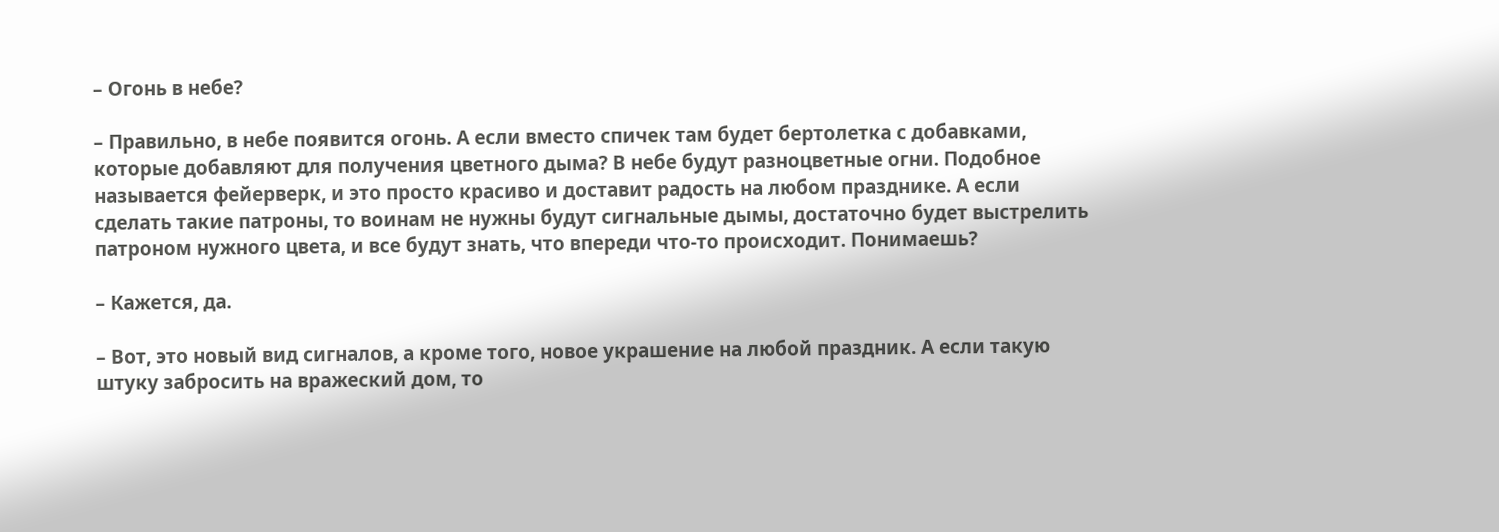– Огонь в небе?

– Правильно, в небе появится огонь. А если вместо спичек там будет бертолетка с добавками, которые добавляют для получения цветного дыма? В небе будут разноцветные огни. Подобное называется фейерверк, и это просто красиво и доставит радость на любом празднике. А если сделать такие патроны, то воинам не нужны будут сигнальные дымы, достаточно будет выстрелить патроном нужного цвета, и все будут знать, что впереди что-то происходит. Понимаешь?

– Кажется, да.

– Вот, это новый вид сигналов, а кроме того, новое украшение на любой праздник. А если такую штуку забросить на вражеский дом, то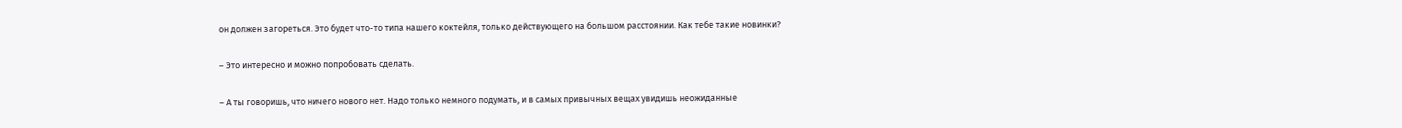он должен загореться. Это будет что-то типа нашего коктейля, только действующего на большом расстоянии. Как тебе такие новинки?

– Это интересно и можно попробовать сделать.

– А ты говоришь, что ничего нового нет. Надо только немного подумать, и в самых привычных вещах увидишь неожиданные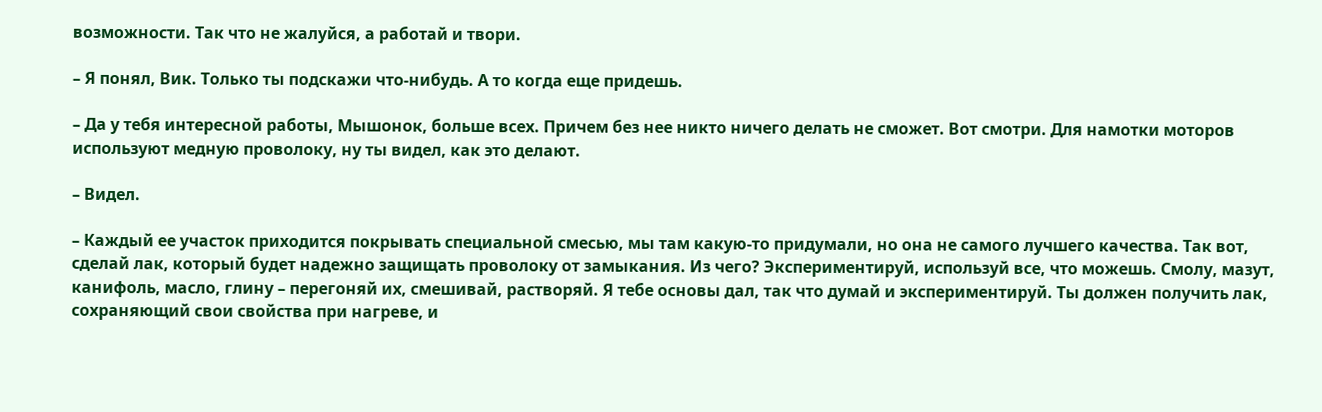возможности. Так что не жалуйся, а работай и твори.

– Я понял, Вик. Только ты подскажи что-нибудь. А то когда еще придешь.

– Да у тебя интересной работы, Мышонок, больше всех. Причем без нее никто ничего делать не сможет. Вот смотри. Для намотки моторов используют медную проволоку, ну ты видел, как это делают.

– Видел.

– Каждый ее участок приходится покрывать специальной смесью, мы там какую-то придумали, но она не самого лучшего качества. Так вот, сделай лак, который будет надежно защищать проволоку от замыкания. Из чего? Экспериментируй, используй все, что можешь. Смолу, мазут, канифоль, масло, глину – перегоняй их, смешивай, растворяй. Я тебе основы дал, так что думай и экспериментируй. Ты должен получить лак, сохраняющий свои свойства при нагреве, и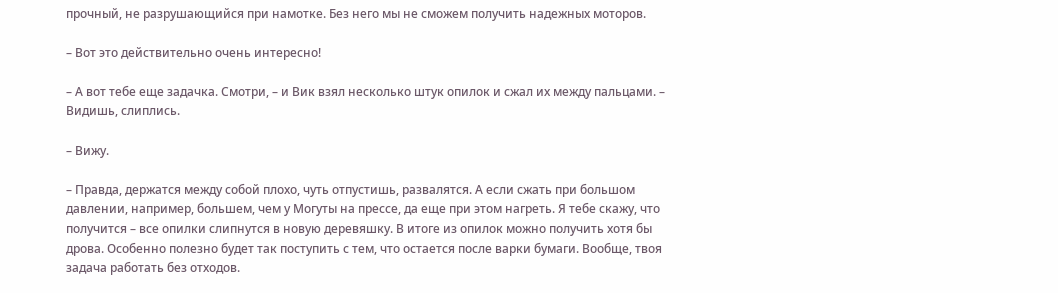прочный, не разрушающийся при намотке. Без него мы не сможем получить надежных моторов.

– Вот это действительно очень интересно!

– А вот тебе еще задачка. Смотри, – и Вик взял несколько штук опилок и сжал их между пальцами. – Видишь, слиплись.

– Вижу.

– Правда, держатся между собой плохо, чуть отпустишь, развалятся. А если сжать при большом давлении, например, большем, чем у Могуты на прессе, да еще при этом нагреть. Я тебе скажу, что получится – все опилки слипнутся в новую деревяшку. В итоге из опилок можно получить хотя бы дрова. Особенно полезно будет так поступить с тем, что остается после варки бумаги. Вообще, твоя задача работать без отходов.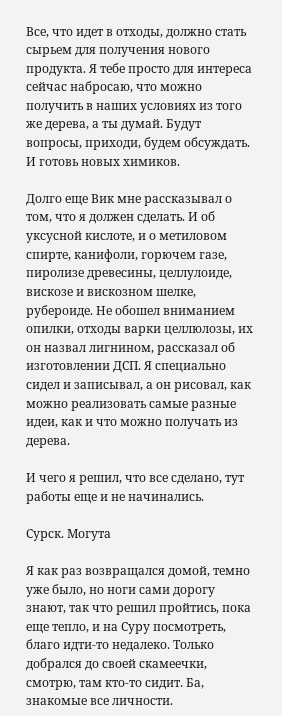Все, что идет в отходы, должно стать сырьем для получения нового продукта. Я тебе просто для интереса сейчас набросаю, что можно получить в наших условиях из того же дерева, а ты думай. Будут вопросы, приходи, будем обсуждать. И готовь новых химиков.

Долго еще Вик мне рассказывал о том, что я должен сделать. И об уксусной кислоте, и о метиловом спирте, канифоли, горючем газе, пиролизе древесины, целлулоиде, вискозе и вискозном шелке, рубероиде. Не обошел вниманием опилки, отходы варки целлюлозы, их он назвал лигнином, рассказал об изготовлении ДСП. Я специально сидел и записывал, а он рисовал, как можно реализовать самые разные идеи, как и что можно получать из дерева.

И чего я решил, что все сделано, тут работы еще и не начинались.

Сурск. Могута

Я как раз возвращался домой, темно уже было, но ноги сами дорогу знают, так что решил пройтись, пока еще тепло, и на Суру посмотреть, благо идти-то недалеко. Только добрался до своей скамеечки, смотрю, там кто-то сидит. Ба, знакомые все личности.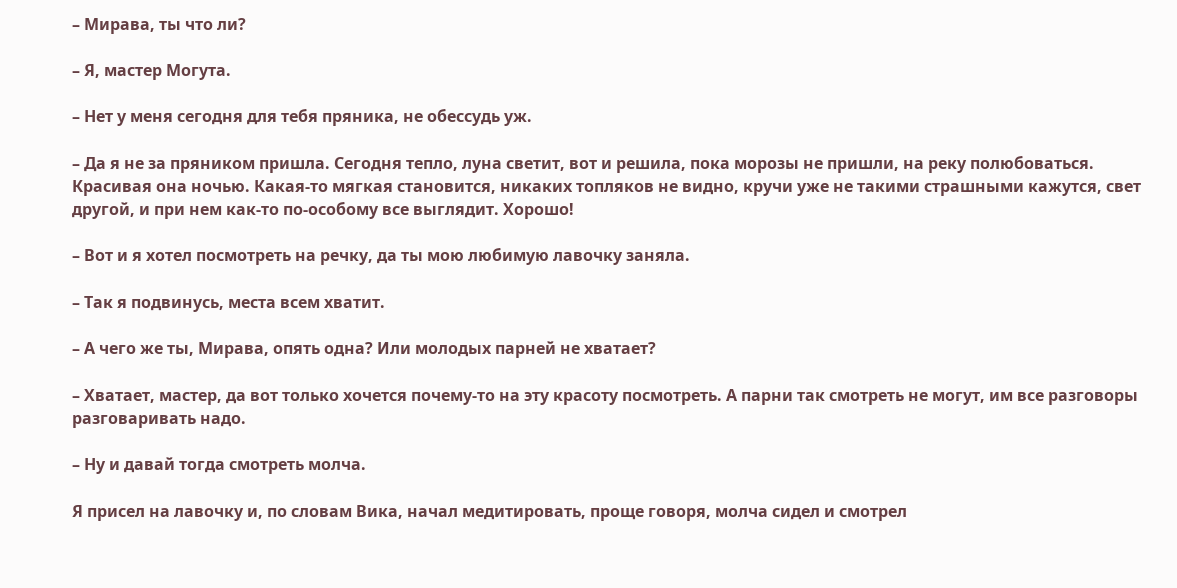– Мирава, ты что ли?

– Я, мастер Могута.

– Нет у меня сегодня для тебя пряника, не обессудь уж.

– Да я не за пряником пришла. Сегодня тепло, луна светит, вот и решила, пока морозы не пришли, на реку полюбоваться. Красивая она ночью. Какая-то мягкая становится, никаких топляков не видно, кручи уже не такими страшными кажутся, свет другой, и при нем как-то по-особому все выглядит. Хорошо!

– Вот и я хотел посмотреть на речку, да ты мою любимую лавочку заняла.

– Так я подвинусь, места всем хватит.

– А чего же ты, Мирава, опять одна? Или молодых парней не хватает?

– Хватает, мастер, да вот только хочется почему-то на эту красоту посмотреть. А парни так смотреть не могут, им все разговоры разговаривать надо.

– Ну и давай тогда смотреть молча.

Я присел на лавочку и, по словам Вика, начал медитировать, проще говоря, молча сидел и смотрел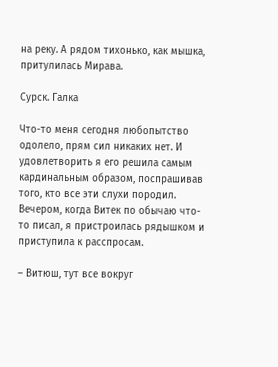на реку. А рядом тихонько, как мышка, притулилась Мирава.

Сурск. Галка

Что-то меня сегодня любопытство одолело, прям сил никаких нет. И удовлетворить я его решила самым кардинальным образом, поспрашивав того, кто все эти слухи породил. Вечером, когда Витек по обычаю что-то писал, я пристроилась рядышком и приступила к расспросам.

– Витюш, тут все вокруг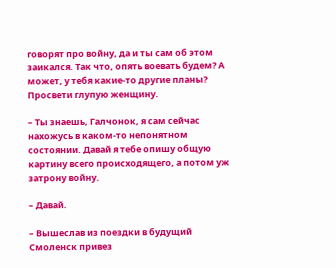говорят про войну, да и ты сам об этом заикался. Так что, опять воевать будем? А может, у тебя какие-то другие планы? Просвети глупую женщину.

– Ты знаешь, Галчонок, я сам сейчас нахожусь в каком-то непонятном состоянии. Давай я тебе опишу общую картину всего происходящего, а потом уж затрону войну.

– Давай.

– Вышеслав из поездки в будущий Смоленск привез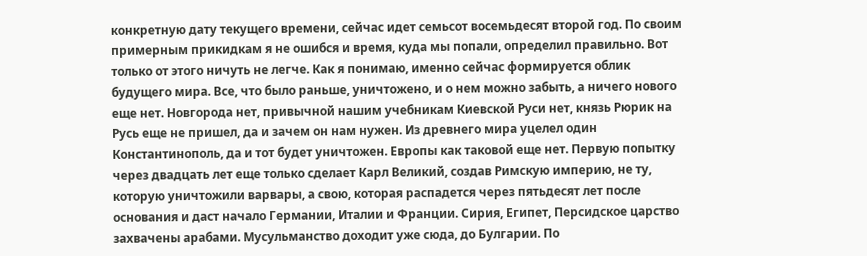конкретную дату текущего времени, сейчас идет семьсот восемьдесят второй год. По своим примерным прикидкам я не ошибся и время, куда мы попали, определил правильно. Вот только от этого ничуть не легче. Как я понимаю, именно сейчас формируется облик будущего мира. Все, что было раньше, уничтожено, и о нем можно забыть, а ничего нового еще нет. Новгорода нет, привычной нашим учебникам Киевской Руси нет, князь Рюрик на Русь еще не пришел, да и зачем он нам нужен. Из древнего мира уцелел один Константинополь, да и тот будет уничтожен. Европы как таковой еще нет. Первую попытку через двадцать лет еще только сделает Карл Великий, создав Римскую империю, не ту, которую уничтожили варвары, а свою, которая распадется через пятьдесят лет после основания и даст начало Германии, Италии и Франции. Сирия, Египет, Персидское царство захвачены арабами. Мусульманство доходит уже сюда, до Булгарии. По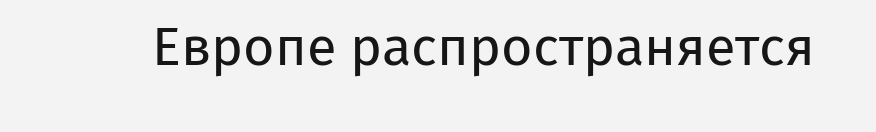Европе распространяется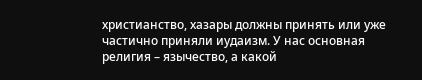христианство, хазары должны принять или уже частично приняли иудаизм. У нас основная религия – язычество, а какой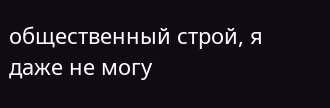общественный строй, я даже не могу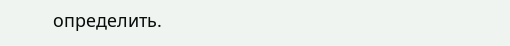определить.